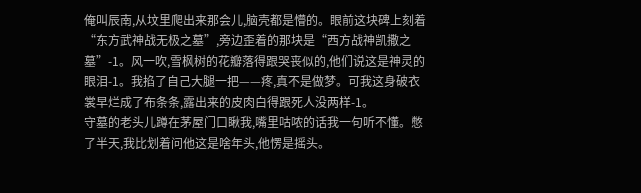俺叫辰南,从坟里爬出来那会儿,脑壳都是懵的。眼前这块碑上刻着“东方武神战无极之墓”,旁边歪着的那块是“西方战神凯撒之墓”-1。风一吹,雪枫树的花瓣落得跟哭丧似的,他们说这是神灵的眼泪-1。我掐了自己大腿一把——疼,真不是做梦。可我这身破衣裳早烂成了布条条,露出来的皮肉白得跟死人没两样-1。
守墓的老头儿蹲在茅屋门口瞅我,嘴里咕哝的话我一句听不懂。憋了半天,我比划着问他这是啥年头,他愣是摇头。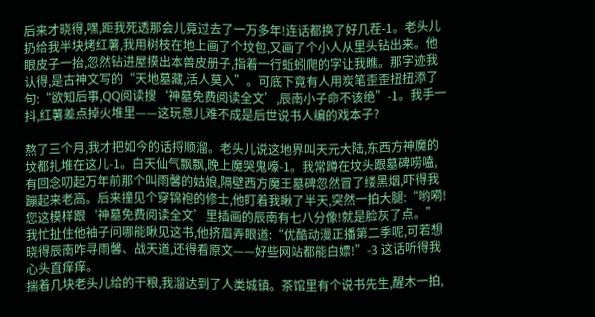后来才晓得,嘿,距我死透那会儿竟过去了一万多年!连话都换了好几茬-1。老头儿扔给我半块烤红薯,我用树枝在地上画了个坟包,又画了个小人从里头钻出来。他眼皮子一抬,忽然钻进屋摸出本兽皮册子,指着一行蚯蚓爬的字让我瞧。那字迹我认得,是古神文写的“天地墓藏,活人莫入”。可底下竟有人用炭笔歪歪扭扭添了句:“欲知后事,QQ阅读搜‘神墓免费阅读全文’,辰南小子命不该绝”-1。我手一抖,红薯差点掉火堆里——这玩意儿难不成是后世说书人编的戏本子?

熬了三个月,我才把如今的话捋顺溜。老头儿说这地界叫天元大陆,东西方神魔的坟都扎堆在这儿-1。白天仙气飘飘,晚上魔哭鬼嚎-1。我常蹲在坟头跟墓碑唠嗑,有回念叨起万年前那个叫雨馨的姑娘,隔壁西方魔王墓碑忽然冒了缕黑烟,吓得我蹦起来老高。后来撞见个穿锦袍的修士,他盯着我瞅了半天,突然一拍大腿:“哟嗬!您这模样跟‘神墓免费阅读全文’里插画的辰南有七八分像!就是脸灰了点。”我忙扯住他袖子问哪能瞅见这书,他挤眉弄眼道:“优酷动漫正播第二季呢,可若想晓得辰南咋寻雨馨、战天道,还得看原文——好些网站都能白嫖!”-3 这话听得我心头直痒痒。
揣着几块老头儿给的干粮,我溜达到了人类城镇。茶馆里有个说书先生,醒木一拍,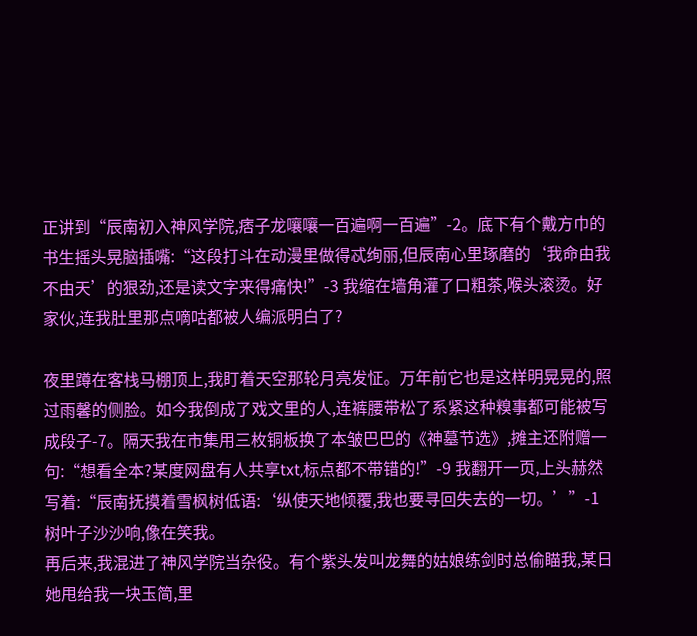正讲到“辰南初入神风学院,痞子龙嚷嚷一百遍啊一百遍”-2。底下有个戴方巾的书生摇头晃脑插嘴:“这段打斗在动漫里做得忒绚丽,但辰南心里琢磨的‘我命由我不由天’的狠劲,还是读文字来得痛快!”-3 我缩在墙角灌了口粗茶,喉头滚烫。好家伙,连我肚里那点嘀咕都被人编派明白了?

夜里蹲在客栈马棚顶上,我盯着天空那轮月亮发怔。万年前它也是这样明晃晃的,照过雨馨的侧脸。如今我倒成了戏文里的人,连裤腰带松了系紧这种糗事都可能被写成段子-7。隔天我在市集用三枚铜板换了本皱巴巴的《神墓节选》,摊主还附赠一句:“想看全本?某度网盘有人共享txt,标点都不带错的!”-9 我翻开一页,上头赫然写着:“辰南抚摸着雪枫树低语:‘纵使天地倾覆,我也要寻回失去的一切。’”-1 树叶子沙沙响,像在笑我。
再后来,我混进了神风学院当杂役。有个紫头发叫龙舞的姑娘练剑时总偷瞄我,某日她甩给我一块玉简,里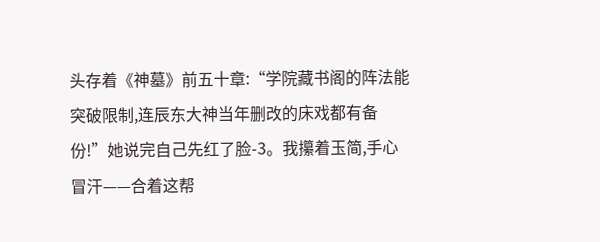头存着《神墓》前五十章:“学院藏书阁的阵法能突破限制,连辰东大神当年删改的床戏都有备份!”她说完自己先红了脸-3。我攥着玉简,手心冒汗——合着这帮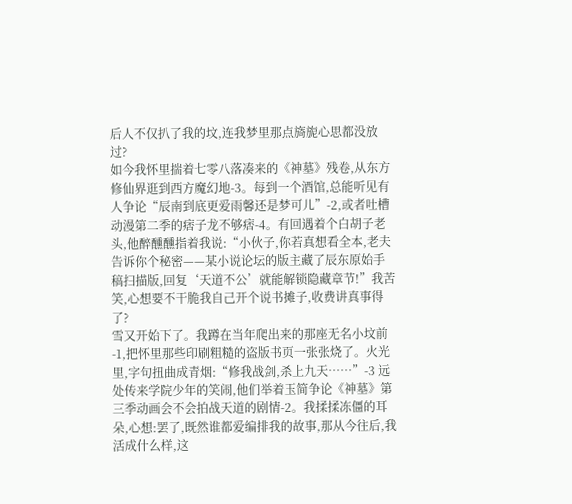后人不仅扒了我的坟,连我梦里那点旖旎心思都没放过?
如今我怀里揣着七零八落凑来的《神墓》残卷,从东方修仙界逛到西方魔幻地-3。每到一个酒馆,总能听见有人争论“辰南到底更爱雨馨还是梦可儿”-2,或者吐槽动漫第二季的痞子龙不够痞-4。有回遇着个白胡子老头,他醉醺醺指着我说:“小伙子,你若真想看全本,老夫告诉你个秘密——某小说论坛的版主藏了辰东原始手稿扫描版,回复‘天道不公’就能解锁隐藏章节!”我苦笑,心想要不干脆我自己开个说书摊子,收费讲真事得了?
雪又开始下了。我蹲在当年爬出来的那座无名小坟前-1,把怀里那些印刷粗糙的盗版书页一张张烧了。火光里,字句扭曲成青烟:“修我战剑,杀上九天……”-3 远处传来学院少年的笑闹,他们举着玉简争论《神墓》第三季动画会不会拍战天道的剧情-2。我揉揉冻僵的耳朵,心想:罢了,既然谁都爱编排我的故事,那从今往后,我活成什么样,这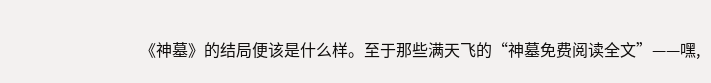《神墓》的结局便该是什么样。至于那些满天飞的“神墓免费阅读全文”——嘿,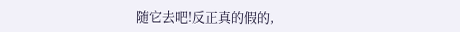随它去吧!反正真的假的,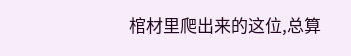棺材里爬出来的这位,总算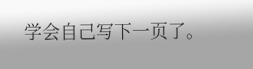学会自己写下一页了。